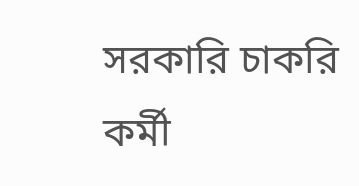সরকারি চাকরি
কর্মী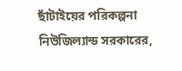ছাঁটাইয়ের পরিকল্পনা নিউজিল্যান্ড সরকারের,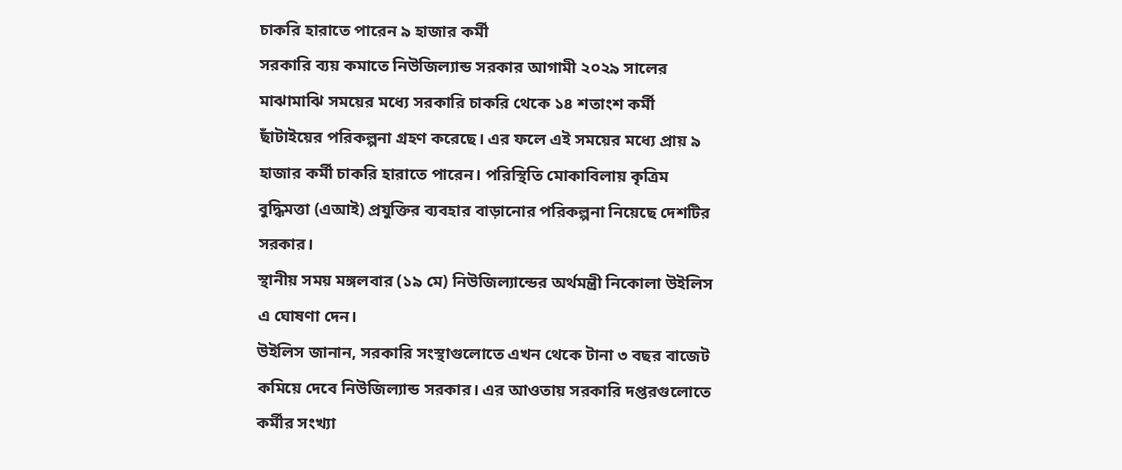চাকরি হারাতে পারেন ৯ হাজার কর্মী
সরকারি ব্যয় কমাতে নিউজিল্যান্ড সরকার আগামী ২০২৯ সালের মাঝামাঝি সময়ের মধ্যে সরকারি চাকরি থেকে ১৪ শতাংশ কর্মী ছাঁটাইয়ের পরিকল্পনা গ্রহণ করেছে। এর ফলে এই সময়ের মধ্যে প্রায় ৯ হাজার কর্মী চাকরি হারাতে পারেন। পরিস্থিতি মোকাবিলায় কৃত্রিম বুদ্ধিমত্তা (এআই) প্রযুক্তির ব্যবহার বাড়ানোর পরিকল্পনা নিয়েছে দেশটির সরকার।
স্থানীয় সময় মঙ্গলবার (১৯ মে) নিউজিল্যান্ডের অর্থমন্ত্রী নিকোলা উইলিস এ ঘোষণা দেন।
উইলিস জানান, সরকারি সংস্থাগুলোতে এখন থেকে টানা ৩ বছর বাজেট কমিয়ে দেবে নিউজিল্যান্ড সরকার। এর আওতায় সরকারি দপ্তরগুলোতে কর্মীর সংখ্যা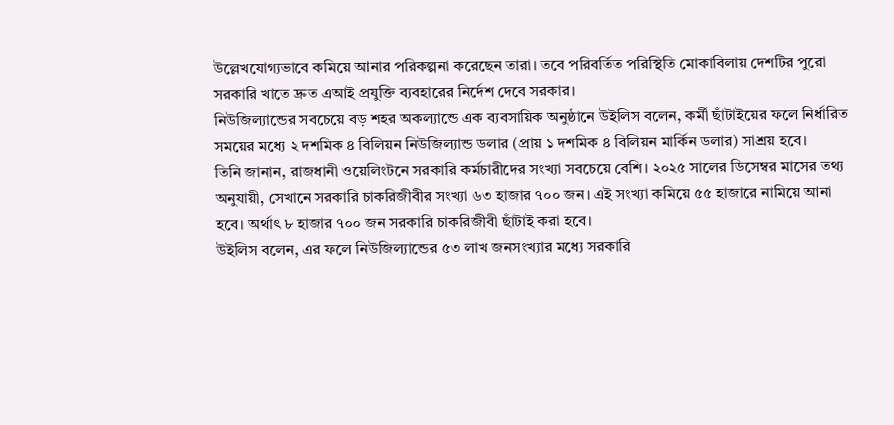উল্লেখযোগ্যভাবে কমিয়ে আনার পরিকল্পনা করেছেন তারা। তবে পরিবর্তিত পরিস্থিতি মোকাবিলায় দেশটির পুরো সরকারি খাতে দ্রুত এআই প্রযুক্তি ব্যবহারের নির্দেশ দেবে সরকার।
নিউজিল্যান্ডের সবচেয়ে বড় শহর অকল্যান্ডে এক ব্যবসায়িক অনুষ্ঠানে উইলিস বলেন, কর্মী ছাঁটাইয়ের ফলে নির্ধারিত সময়ের মধ্যে ২ দশমিক ৪ বিলিয়ন নিউজিল্যান্ড ডলার (প্রায় ১ দশমিক ৪ বিলিয়ন মার্কিন ডলার) সাশ্রয় হবে।
তিনি জানান, রাজধানী ওয়েলিংটনে সরকারি কর্মচারীদের সংখ্যা সবচেয়ে বেশি। ২০২৫ সালের ডিসেম্বর মাসের তথ্য অনুযায়ী, সেখানে সরকারি চাকরিজীবীর সংখ্যা ৬৩ হাজার ৭০০ জন। এই সংখ্যা কমিয়ে ৫৫ হাজারে নামিয়ে আনা হবে। অর্থাৎ ৮ হাজার ৭০০ জন সরকারি চাকরিজীবী ছাঁটাই করা হবে।
উইলিস বলেন, এর ফলে নিউজিল্যান্ডের ৫৩ লাখ জনসংখ্যার মধ্যে সরকারি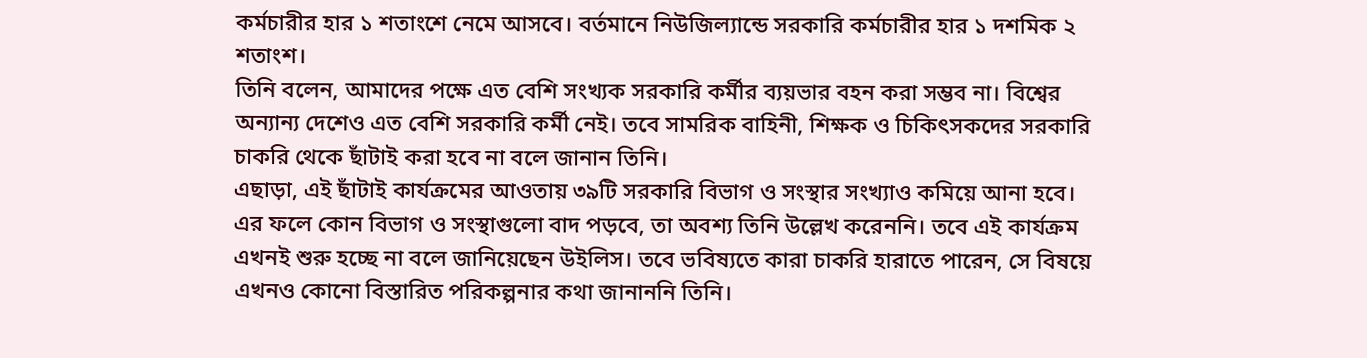কর্মচারীর হার ১ শতাংশে নেমে আসবে। বর্তমানে নিউজিল্যান্ডে সরকারি কর্মচারীর হার ১ দশমিক ২ শতাংশ।
তিনি বলেন, আমাদের পক্ষে এত বেশি সংখ্যক সরকারি কর্মীর ব্যয়ভার বহন করা সম্ভব না। বিশ্বের অন্যান্য দেশেও এত বেশি সরকারি কর্মী নেই। তবে সামরিক বাহিনী, শিক্ষক ও চিকিৎসকদের সরকারি চাকরি থেকে ছাঁটাই করা হবে না বলে জানান তিনি।
এছাড়া, এই ছাঁটাই কার্যক্রমের আওতায় ৩৯টি সরকারি বিভাগ ও সংস্থার সংখ্যাও কমিয়ে আনা হবে। এর ফলে কোন বিভাগ ও সংস্থাগুলো বাদ পড়বে, তা অবশ্য তিনি উল্লেখ করেননি। তবে এই কার্যক্রম এখনই শুরু হচ্ছে না বলে জানিয়েছেন উইলিস। তবে ভবিষ্যতে কারা চাকরি হারাতে পারেন, সে বিষয়ে এখনও কোনো বিস্তারিত পরিকল্পনার কথা জানাননি তিনি।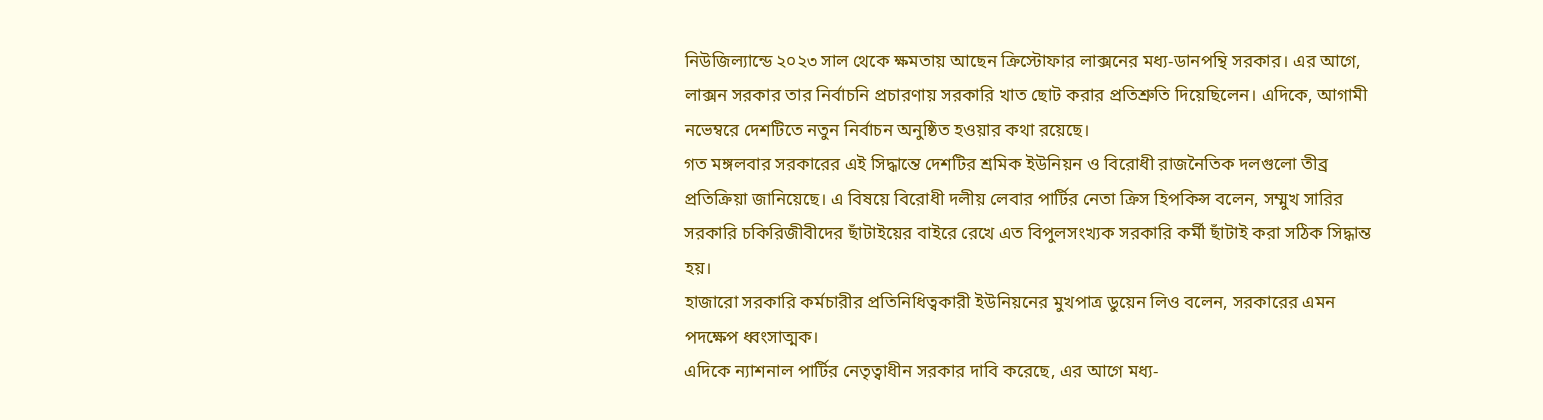নিউজিল্যান্ডে ২০২৩ সাল থেকে ক্ষমতায় আছেন ক্রিস্টোফার লাক্সনের মধ্য-ডানপন্থি সরকার। এর আগে, লাক্সন সরকার তার নির্বাচনি প্রচারণায় সরকারি খাত ছোট করার প্রতিশ্রুতি দিয়েছিলেন। এদিকে, আগামী নভেম্বরে দেশটিতে নতুন নির্বাচন অনুষ্ঠিত হওয়ার কথা রয়েছে।
গত মঙ্গলবার সরকারের এই সিদ্ধান্তে দেশটির শ্রমিক ইউনিয়ন ও বিরোধী রাজনৈতিক দলগুলো তীব্র প্রতিক্রিয়া জানিয়েছে। এ বিষয়ে বিরোধী দলীয় লেবার পার্টির নেতা ক্রিস হিপকিন্স বলেন, সম্মুখ সারির সরকারি চকিরিজীবীদের ছাঁটাইয়ের বাইরে রেখে এত বিপুলসংখ্যক সরকারি কর্মী ছাঁটাই করা সঠিক সিদ্ধান্ত হয়।
হাজারো সরকারি কর্মচারীর প্রতিনিধিত্বকারী ইউনিয়নের মুখপাত্র ডুয়েন লিও বলেন, সরকারের এমন পদক্ষেপ ধ্বংসাত্মক।
এদিকে ন্যাশনাল পার্টির নেতৃত্বাধীন সরকার দাবি করেছে, এর আগে মধ্য-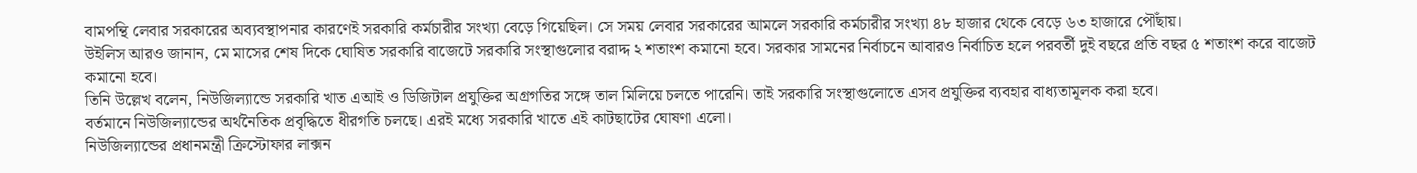বামপন্থি লেবার সরকারের অব্যবস্থাপনার কারণেই সরকারি কর্মচারীর সংখ্যা বেড়ে গিয়েছিল। সে সময় লেবার সরকারের আমলে সরকারি কর্মচারীর সংখ্যা ৪৮ হাজার থেকে বেড়ে ৬৩ হাজারে পৌঁছায়।
উইলিস আরও জানান, মে মাসের শেষ দিকে ঘোষিত সরকারি বাজেটে সরকারি সংস্থাগুলোর বরাদ্দ ২ শতাংশ কমানো হবে। সরকার সামনের নির্বাচনে আবারও নির্বাচিত হলে পরবর্তী দুই বছরে প্রতি বছর ৫ শতাংশ করে বাজেট কমানো হবে।
তিনি উল্লেখ বলেন, নিউজিল্যান্ডে সরকারি খাত এআই ও ডিজিটাল প্রযুক্তির অগ্রগতির সঙ্গে তাল মিলিয়ে চলতে পারেনি। তাই সরকারি সংস্থাগুলোতে এসব প্রযুক্তির ব্যবহার বাধ্যতামূলক করা হবে।
বর্তমানে নিউজিল্যান্ডের অর্থনৈতিক প্রবৃদ্ধিতে ধীরগতি চলছে। এরই মধ্যে সরকারি খাতে এই কাটছাটের ঘোষণা এলো।
নিউজিল্যান্ডের প্রধানমন্ত্রী ক্রিস্টোফার লাক্সন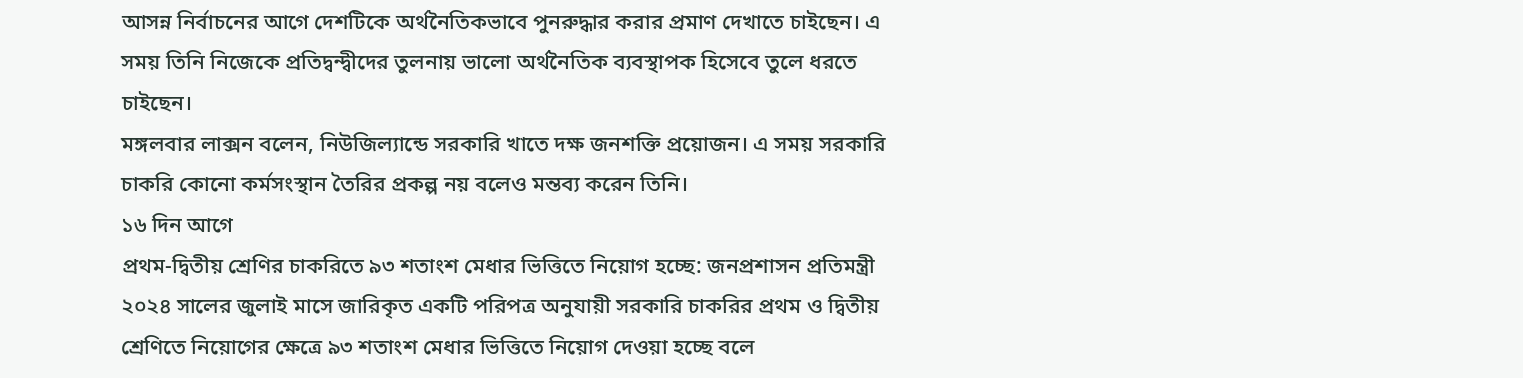আসন্ন নির্বাচনের আগে দেশটিকে অর্থনৈতিকভাবে পুনরুদ্ধার করার প্রমাণ দেখাতে চাইছেন। এ সময় তিনি নিজেকে প্রতিদ্বন্দ্বীদের তুলনায় ভালো অর্থনৈতিক ব্যবস্থাপক হিসেবে তুলে ধরতে চাইছেন।
মঙ্গলবার লাক্সন বলেন, নিউজিল্যান্ডে সরকারি খাতে দক্ষ জনশক্তি প্রয়োজন। এ সময় সরকারি চাকরি কোনো কর্মসংস্থান তৈরির প্রকল্প নয় বলেও মন্তব্য করেন তিনি।
১৬ দিন আগে
প্রথম-দ্বিতীয় শ্রেণির চাকরিতে ৯৩ শতাংশ মেধার ভিত্তিতে নিয়োগ হচ্ছে: জনপ্রশাসন প্রতিমন্ত্রী
২০২৪ সালের জুলাই মাসে জারিকৃত একটি পরিপত্র অনুযায়ী সরকারি চাকরির প্রথম ও দ্বিতীয় শ্রেণিতে নিয়োগের ক্ষেত্রে ৯৩ শতাংশ মেধার ভিত্তিতে নিয়োগ দেওয়া হচ্ছে বলে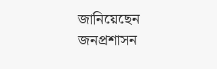জানিয়েছেন জনপ্রশাসন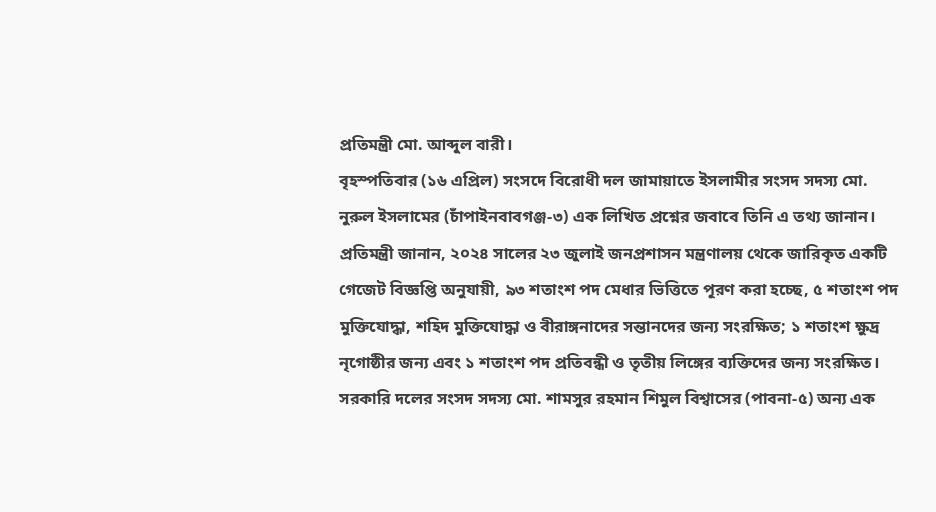প্রতিমন্ত্রী মো. আব্দুল বারী।
বৃহস্পতিবার (১৬ এপ্রিল) সংসদে বিরোধী দল জামায়াতে ইসলামীর সংসদ সদস্য মো. নুরুল ইসলামের (চাঁপাইনবাবগঞ্জ-৩) এক লিখিত প্রশ্নের জবাবে তিনি এ তথ্য জানান।
প্রতিমন্ত্রী জানান, ২০২৪ সালের ২৩ জুলাই জনপ্রশাসন মন্ত্রণালয় থেকে জারিকৃত একটি গেজেট বিজ্ঞপ্তি অনুযায়ী, ৯৩ শতাংশ পদ মেধার ভিত্তিতে পূরণ করা হচ্ছে, ৫ শতাংশ পদ মুক্তিযোদ্ধা, শহিদ মুক্তিযোদ্ধা ও বীরাঙ্গনাদের সন্তানদের জন্য সংরক্ষিত; ১ শতাংশ ক্ষুদ্র নৃগোষ্ঠীর জন্য এবং ১ শতাংশ পদ প্রতিবন্ধী ও তৃতীয় লিঙ্গের ব্যক্তিদের জন্য সংরক্ষিত।
সরকারি দলের সংসদ সদস্য মো. শামসুর রহমান শিমুল বিশ্বাসের (পাবনা-৫) অন্য এক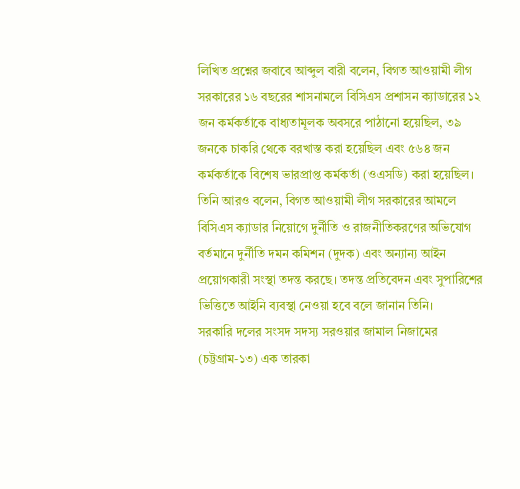লিখিত প্রশ্নের জবাবে আব্দুল বারী বলেন, বিগত আওয়ামী লীগ সরকারের ১৬ বছরের শাসনামলে বিসিএস প্রশাসন ক্যাডারের ১২ জন কর্মকর্তাকে বাধ্যতামূলক অবসরে পাঠানো হয়েছিল, ৩৯ জনকে চাকরি থেকে বরখাস্ত করা হয়েছিল এবং ৫৬৪ জন কর্মকর্তাকে বিশেষ ভারপ্রাপ্ত কর্মকর্তা (ওএসডি) করা হয়েছিল।
তিনি আরও বলেন, বিগত আওয়ামী লীগ সরকারের আমলে বিসিএস ক্যাডার নিয়োগে দুর্নীতি ও রাজনীতিকরণের অভিযোগ বর্তমানে দুর্নীতি দমন কমিশন (দুদক) এবং অন্যান্য আইন প্রয়োগকারী সংস্থা তদন্ত করছে। তদন্ত প্রতিবেদন এবং সুপারিশের ভিত্তিতে আইনি ব্যবস্থা নেওয়া হবে বলে জানান তিনি।
সরকারি দলের সংসদ সদস্য সরওয়ার জামাল নিজামের (চট্টগ্রাম-১৩) এক তারকা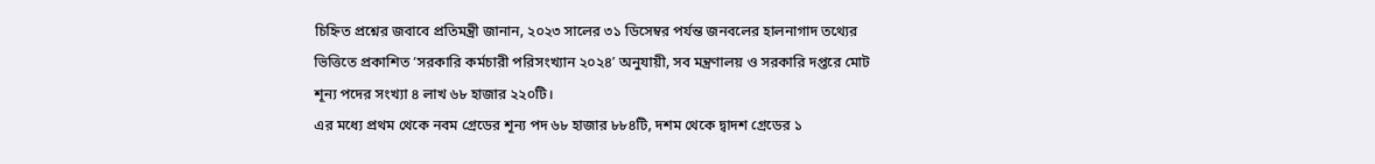চিহ্নিত প্রশ্নের জবাবে প্রতিমন্ত্রী জানান, ২০২৩ সালের ৩১ ডিসেম্বর পর্যন্ত জনবলের হালনাগাদ তথ্যের ভিত্তিতে প্রকাশিত ‘সরকারি কর্মচারী পরিসংখ্যান ২০২৪’ অনুযায়ী, সব মন্ত্রণালয় ও সরকারি দপ্তরে মোট শূন্য পদের সংখ্যা ৪ লাখ ৬৮ হাজার ২২০টি।
এর মধ্যে প্রথম থেকে নবম গ্রেডের শূন্য পদ ৬৮ হাজার ৮৮৪টি, দশম থেকে দ্বাদশ গ্রেডের ১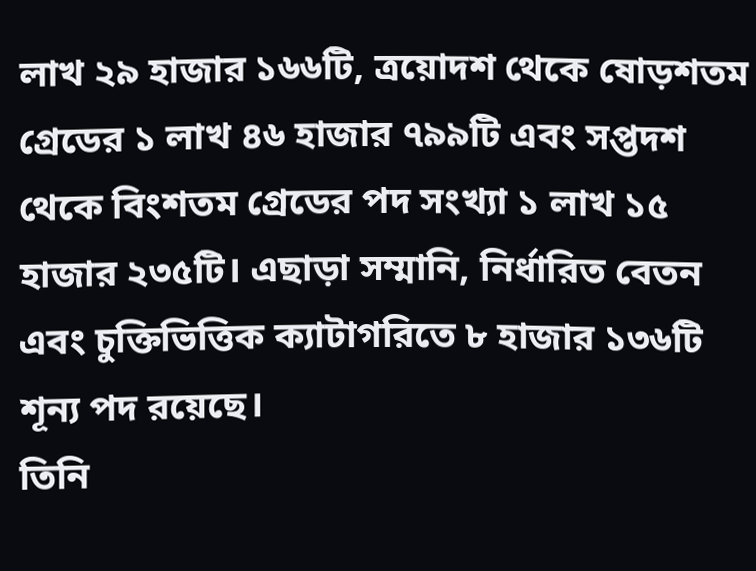লাখ ২৯ হাজার ১৬৬টি, ত্রয়োদশ থেকে ষোড়শতম গ্রেডের ১ লাখ ৪৬ হাজার ৭৯৯টি এবং সপ্তদশ থেকে বিংশতম গ্রেডের পদ সংখ্যা ১ লাখ ১৫ হাজার ২৩৫টি। এছাড়া সম্মানি, নির্ধারিত বেতন এবং চুক্তিভিত্তিক ক্যাটাগরিতে ৮ হাজার ১৩৬টি শূন্য পদ রয়েছে।
তিনি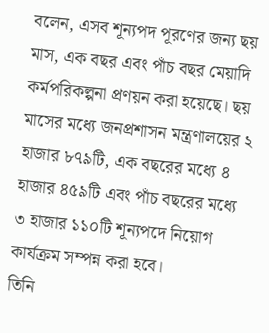বলেন, এসব শূন্যপদ পূরণের জন্য ছয় মাস, এক বছর এবং পাঁচ বছর মেয়াদি কর্মপরিকল্পনা প্রণয়ন করা হয়েছে। ছয় মাসের মধ্যে জনপ্রশাসন মন্ত্রণালয়ের ২ হাজার ৮৭৯টি, এক বছরের মধ্যে ৪ হাজার ৪৫৯টি এবং পাঁচ বছরের মধ্যে ৩ হাজার ১১০টি শূন্যপদে নিয়োগ কার্যক্রম সম্পন্ন করা হবে।
তিনি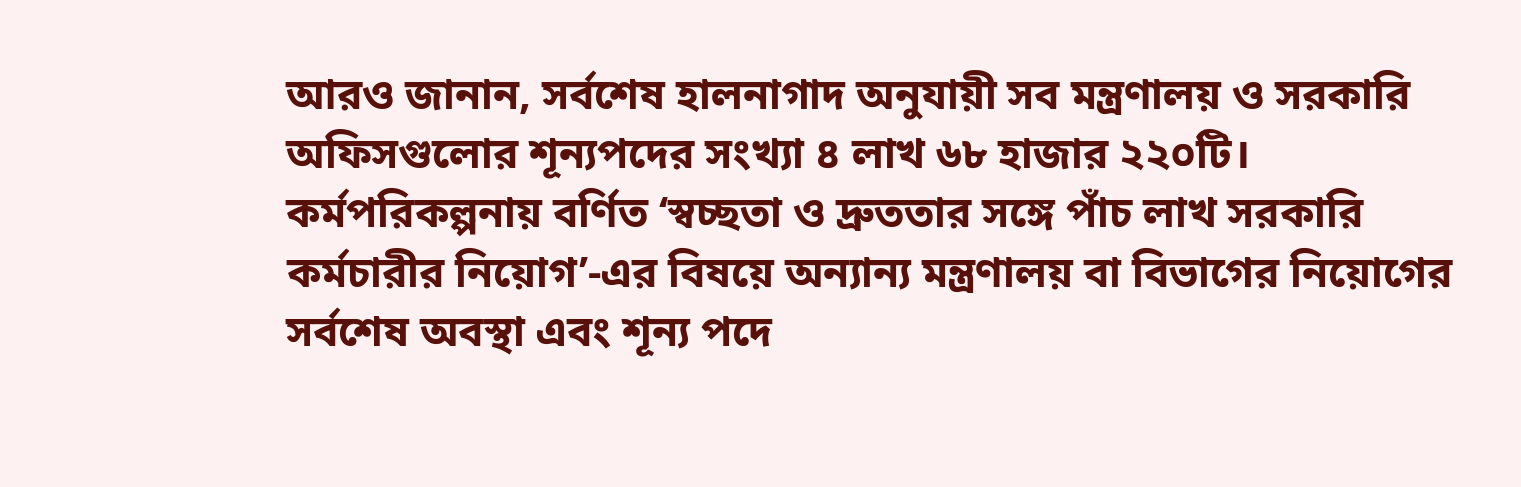আরও জানান, সর্বশেষ হালনাগাদ অনুযায়ী সব মন্ত্রণালয় ও সরকারি অফিসগুলোর শূন্যপদের সংখ্যা ৪ লাখ ৬৮ হাজার ২২০টি। কর্মপরিকল্পনায় বর্ণিত ‘স্বচ্ছতা ও দ্রুততার সঙ্গে পাঁচ লাখ সরকারি কর্মচারীর নিয়োগ’-এর বিষয়ে অন্যান্য মন্ত্রণালয় বা বিভাগের নিয়োগের সর্বশেষ অবস্থা এবং শূন্য পদে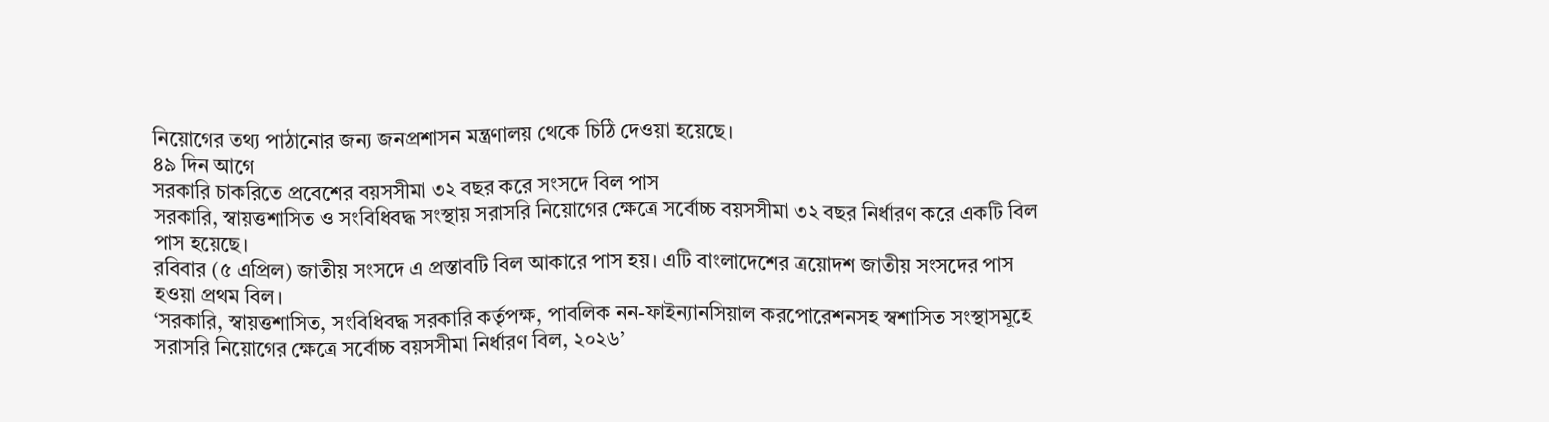নিয়োগের তথ্য পাঠানোর জন্য জনপ্রশাসন মন্ত্রণালয় থেকে চিঠি দেওয়া হয়েছে।
৪৯ দিন আগে
সরকারি চাকরিতে প্রবেশের বয়সসীমা ৩২ বছর করে সংসদে বিল পাস
সরকারি, স্বায়ত্তশাসিত ও সংবিধিবদ্ধ সংস্থায় সরাসরি নিয়োগের ক্ষেত্রে সর্বোচ্চ বয়সসীমা ৩২ বছর নির্ধারণ করে একটি বিল পাস হয়েছে।
রবিবার (৫ এপ্রিল) জাতীয় সংসদে এ প্রস্তাবটি বিল আকারে পাস হয়। এটি বাংলাদেশের ত্রয়োদশ জাতীয় সংসদের পাস হওয়া প্রথম বিল।
‘সরকারি, স্বায়ত্তশাসিত, সংবিধিবদ্ধ সরকারি কর্তৃপক্ষ, পাবলিক নন-ফাইন্যানসিয়াল করপোরেশনসহ স্বশাসিত সংস্থাসমূহে সরাসরি নিয়োগের ক্ষেত্রে সর্বোচ্চ বয়সসীমা নির্ধারণ বিল, ২০২৬’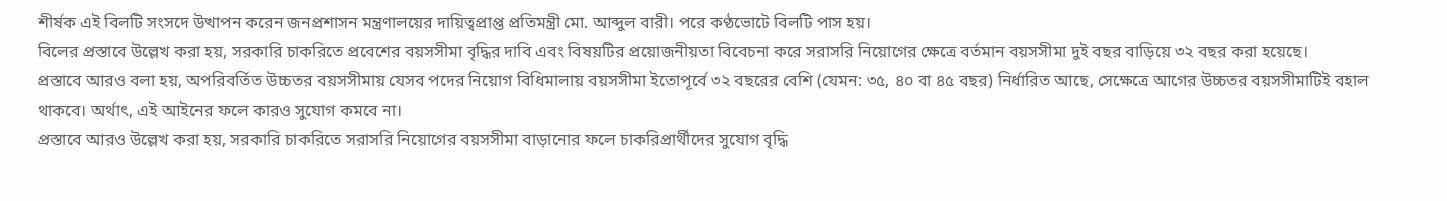শীর্ষক এই বিলটি সংসদে উত্থাপন করেন জনপ্রশাসন মন্ত্রণালয়ের দায়িত্বপ্রাপ্ত প্রতিমন্ত্রী মো. আব্দুল বারী। পরে কণ্ঠভোটে বিলটি পাস হয়।
বিলের প্রস্তাবে উল্লেখ করা হয়, সরকারি চাকরিতে প্রবেশের বয়সসীমা বৃদ্ধির দাবি এবং বিষয়টির প্রয়োজনীয়তা বিবেচনা করে সরাসরি নিয়োগের ক্ষেত্রে বর্তমান বয়সসীমা দুই বছর বাড়িয়ে ৩২ বছর করা হয়েছে।
প্রস্তাবে আরও বলা হয়, অপরিবর্তিত উচ্চতর বয়সসীমায় যেসব পদের নিয়োগ বিধিমালায় বয়সসীমা ইতোপূর্বে ৩২ বছরের বেশি (যেমন: ৩৫, ৪০ বা ৪৫ বছর) নির্ধারিত আছে, সেক্ষেত্রে আগের উচ্চতর বয়সসীমাটিই বহাল থাকবে। অর্থাৎ, এই আইনের ফলে কারও সুযোগ কমবে না।
প্রস্তাবে আরও উল্লেখ করা হয়, সরকারি চাকরিতে সরাসরি নিয়োগের বয়সসীমা বাড়ানোর ফলে চাকরিপ্রার্থীদের সুযোগ বৃদ্ধি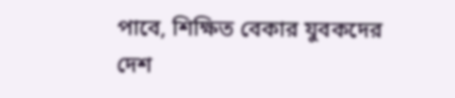পাবে, শিক্ষিত বেকার যুবকদের দেশ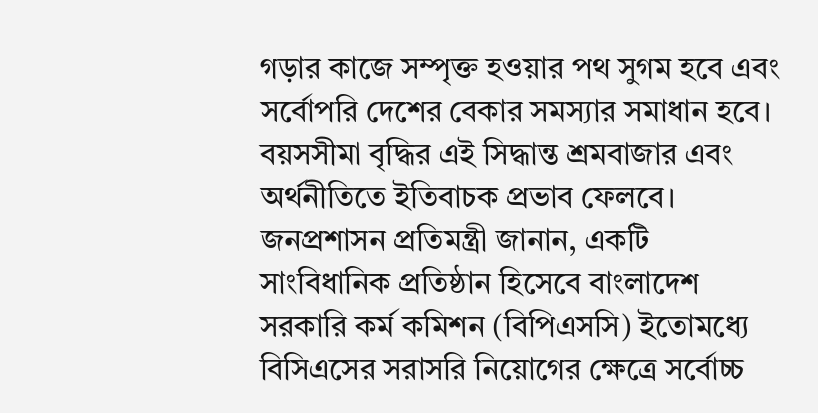গড়ার কাজে সম্পৃক্ত হওয়ার পথ সুগম হবে এবং সর্বোপরি দেশের বেকার সমস্যার সমাধান হবে। বয়সসীমা বৃদ্ধির এই সিদ্ধান্ত শ্রমবাজার এবং অর্থনীতিতে ইতিবাচক প্রভাব ফেলবে।
জনপ্রশাসন প্রতিমন্ত্রী জানান, একটি সাংবিধানিক প্রতিষ্ঠান হিসেবে বাংলাদেশ সরকারি কর্ম কমিশন (বিপিএসসি) ইতোমধ্যে বিসিএসের সরাসরি নিয়োগের ক্ষেত্রে সর্বোচ্চ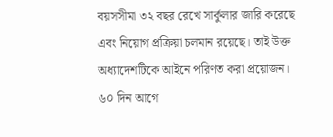বয়সসীমা ৩২ বছর রেখে সার্কুলার জারি করেছে এবং নিয়োগ প্রক্রিয়া চলমান রয়েছে। তাই উক্ত অধ্যাদেশটিকে আইনে পরিণত করা প্রয়োজন।
৬০ দিন আগে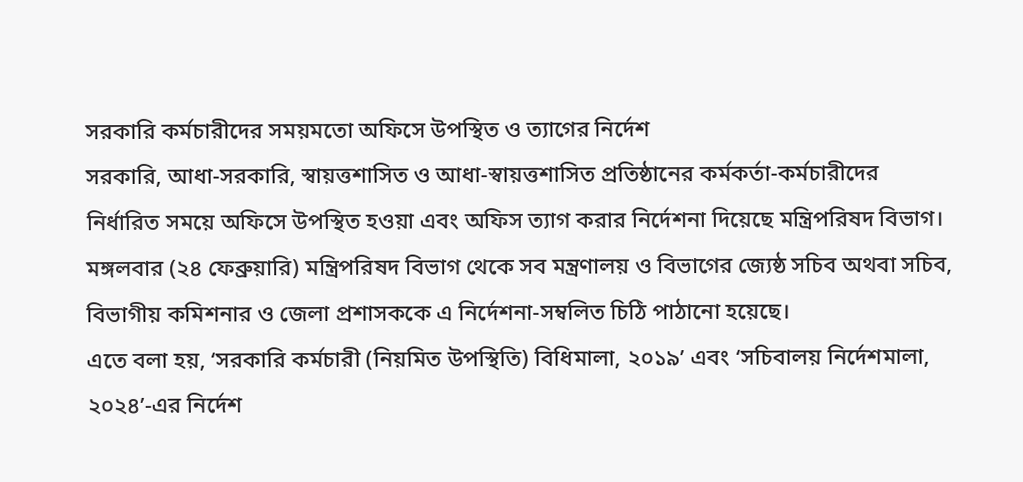সরকারি কর্মচারীদের সময়মতো অফিসে উপস্থিত ও ত্যাগের নির্দেশ
সরকারি, আধা-সরকারি, স্বায়ত্তশাসিত ও আধা-স্বায়ত্তশাসিত প্রতিষ্ঠানের কর্মকর্তা-কর্মচারীদের নির্ধারিত সময়ে অফিসে উপস্থিত হওয়া এবং অফিস ত্যাগ করার নির্দেশনা দিয়েছে মন্ত্রিপরিষদ বিভাগ।
মঙ্গলবার (২৪ ফেব্রুয়ারি) মন্ত্রিপরিষদ বিভাগ থেকে সব মন্ত্রণালয় ও বিভাগের জ্যেষ্ঠ সচিব অথবা সচিব, বিভাগীয় কমিশনার ও জেলা প্রশাসককে এ নির্দেশনা-সম্বলিত চিঠি পাঠানো হয়েছে।
এতে বলা হয়, ‘সরকারি কর্মচারী (নিয়মিত উপস্থিতি) বিধিমালা, ২০১৯’ এবং ‘সচিবালয় নির্দেশমালা, ২০২৪’-এর নির্দেশ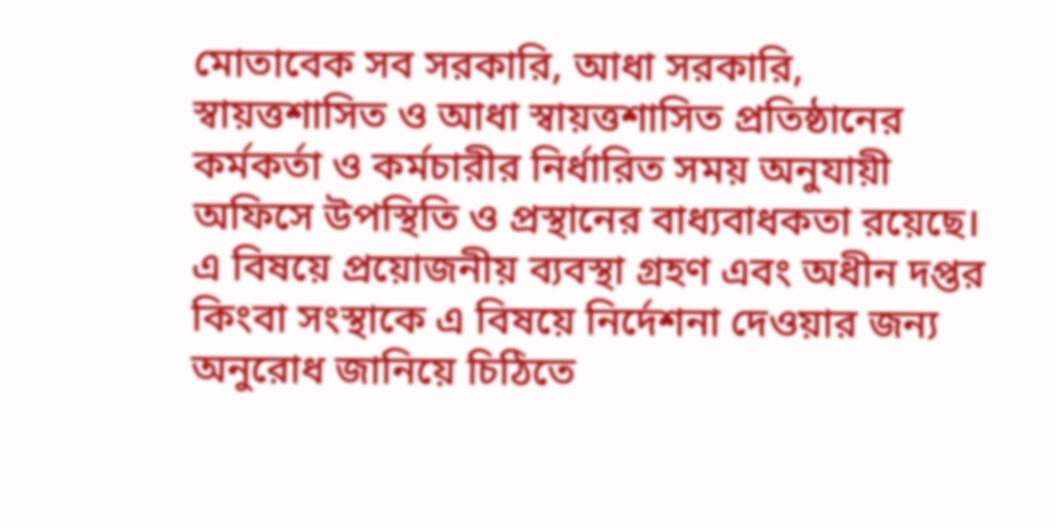মোতাবেক সব সরকারি, আধা সরকারি, স্বায়ত্তশাসিত ও আধা স্বায়ত্তশাসিত প্রতিষ্ঠানের কর্মকর্তা ও কর্মচারীর নির্ধারিত সময় অনুযায়ী অফিসে উপস্থিতি ও প্রস্থানের বাধ্যবাধকতা রয়েছে।
এ বিষয়ে প্রয়োজনীয় ব্যবস্থা গ্রহণ এবং অধীন দপ্তর কিংবা সংস্থাকে এ বিষয়ে নির্দেশনা দেওয়ার জন্য অনুরোধ জানিয়ে চিঠিতে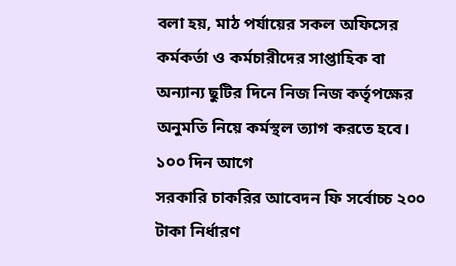বলা হয়, মাঠ পর্যায়ের সকল অফিসের কর্মকর্তা ও কর্মচারীদের সাপ্তাহিক বা অন্যান্য ছুটির দিনে নিজ নিজ কর্তৃপক্ষের অনুমতি নিয়ে কর্মস্থল ত্যাগ করতে হবে।
১০০ দিন আগে
সরকারি চাকরির আবেদন ফি সর্বোচ্চ ২০০ টাকা নির্ধারণ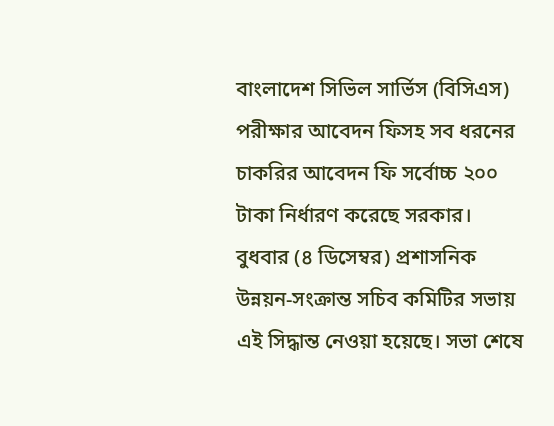বাংলাদেশ সিভিল সার্ভিস (বিসিএস) পরীক্ষার আবেদন ফিসহ সব ধরনের চাকরির আবেদন ফি সর্বোচ্চ ২০০ টাকা নির্ধারণ করেছে সরকার।
বুধবার (৪ ডিসেম্বর) প্রশাসনিক উন্নয়ন-সংক্রান্ত সচিব কমিটির সভায় এই সিদ্ধান্ত নেওয়া হয়েছে। সভা শেষে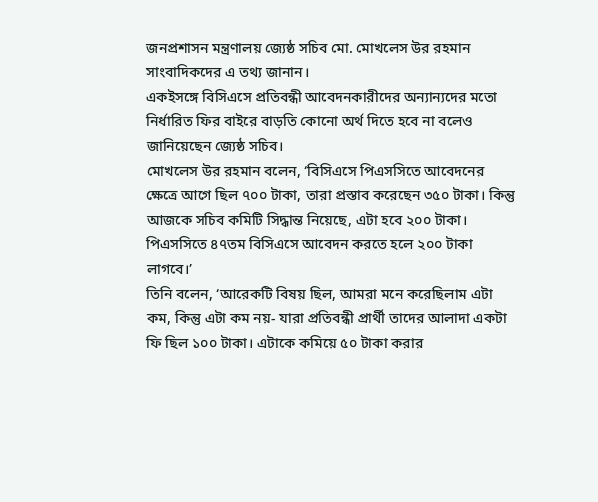জনপ্রশাসন মন্ত্রণালয় জ্যেষ্ঠ সচিব মো. মোখলেস উর রহমান সাংবাদিকদের এ তথ্য জানান।
একইসঙ্গে বিসিএসে প্রতিবন্ধী আবেদনকারীদের অন্যান্যদের মতো নির্ধারিত ফির বাইরে বাড়তি কোনো অর্থ দিতে হবে না বলেও জানিয়েছেন জ্যেষ্ঠ সচিব।
মোখলেস উর রহমান বলেন, ‘বিসিএসে পিএসসিতে আবেদনের ক্ষেত্রে আগে ছিল ৭০০ টাকা, তারা প্রস্তাব করেছেন ৩৫০ টাকা। কিন্তু আজকে সচিব কমিটি সিদ্ধান্ত নিয়েছে, এটা হবে ২০০ টাকা। পিএসসিতে ৪৭তম বিসিএসে আবেদন করতে হলে ২০০ টাকা লাগবে।’
তিনি বলেন, ‘আরেকটি বিষয় ছিল, আমরা মনে করেছিলাম এটা কম, কিন্তু এটা কম নয়- যারা প্রতিবন্ধী প্রার্থী তাদের আলাদা একটা ফি ছিল ১০০ টাকা। এটাকে কমিয়ে ৫০ টাকা করার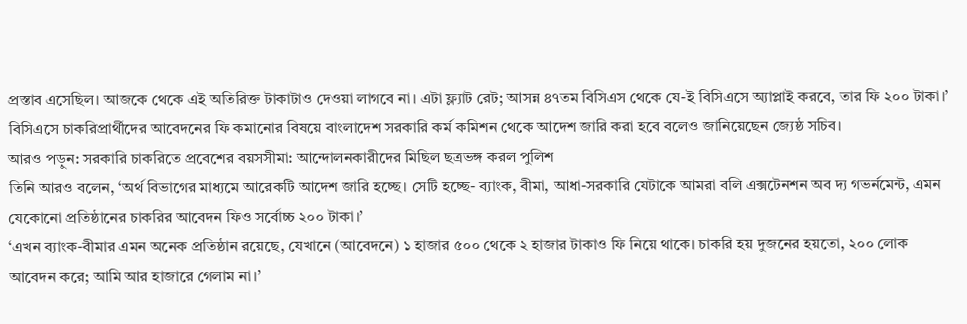প্রস্তাব এসেছিল। আজকে থেকে এই অতিরিক্ত টাকাটাও দেওয়া লাগবে না। এটা ফ্ল্যাট রেট; আসন্ন ৪৭তম বিসিএস থেকে যে-ই বিসিএসে অ্যাপ্লাই করবে, তার ফি ২০০ টাকা।’
বিসিএসে চাকরিপ্রার্থীদের আবেদনের ফি কমানোর বিষয়ে বাংলাদেশ সরকারি কর্ম কমিশন থেকে আদেশ জারি করা হবে বলেও জানিয়েছেন জ্যেষ্ঠ সচিব।
আরও পড়ুন: সরকারি চাকরিতে প্রবেশের বয়সসীমা: আন্দোলনকারীদের মিছিল ছত্রভঙ্গ করল পুলিশ
তিনি আরও বলেন, ‘অর্থ বিভাগের মাধ্যমে আরেকটি আদেশ জারি হচ্ছে। সেটি হচ্ছে- ব্যাংক, বীমা, আধা-সরকারি যেটাকে আমরা বলি এক্সটেনশন অব দ্য গভর্নমেন্ট, এমন যেকোনো প্রতিষ্ঠানের চাকরির আবেদন ফিও সর্বোচ্চ ২০০ টাকা।’
‘এখন ব্যাংক-বীমার এমন অনেক প্রতিষ্ঠান রয়েছে, যেখানে (আবেদনে) ১ হাজার ৫০০ থেকে ২ হাজার টাকাও ফি নিয়ে থাকে। চাকরি হয় দুজনের হয়তো, ২০০ লোক আবেদন করে; আমি আর হাজারে গেলাম না।’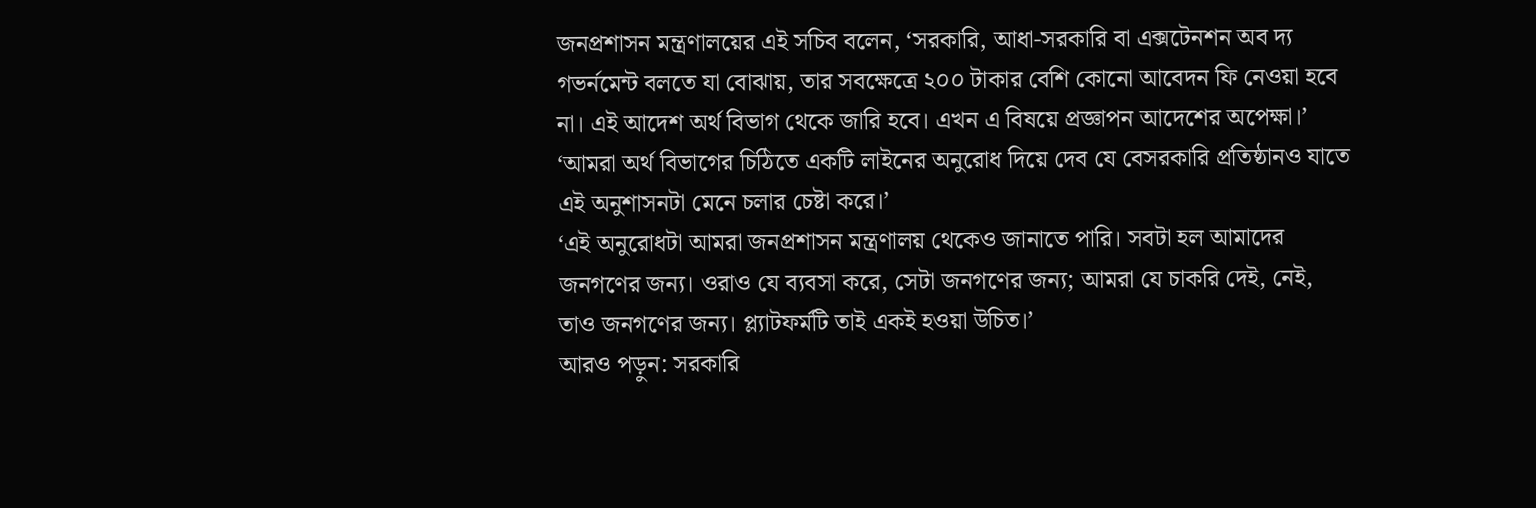জনপ্রশাসন মন্ত্রণালয়ের এই সচিব বলেন, ‘সরকারি, আধা-সরকারি বা এক্সটেনশন অব দ্য গভর্নমেন্ট বলতে যা বোঝায়, তার সবক্ষেত্রে ২০০ টাকার বেশি কোনো আবেদন ফি নেওয়া হবে না। এই আদেশ অর্থ বিভাগ থেকে জারি হবে। এখন এ বিষয়ে প্রজ্ঞাপন আদেশের অপেক্ষা।’
‘আমরা অর্থ বিভাগের চিঠিতে একটি লাইনের অনুরোধ দিয়ে দেব যে বেসরকারি প্রতিষ্ঠানও যাতে এই অনুশাসনটা মেনে চলার চেষ্টা করে।’
‘এই অনুরোধটা আমরা জনপ্রশাসন মন্ত্রণালয় থেকেও জানাতে পারি। সবটা হল আমাদের জনগণের জন্য। ওরাও যে ব্যবসা করে, সেটা জনগণের জন্য; আমরা যে চাকরি দেই, নেই, তাও জনগণের জন্য। প্ল্যাটফর্মটি তাই একই হওয়া উচিত।’
আরও পড়ুন: সরকারি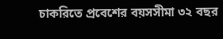চাকরিতে প্রবেশের বয়সসীমা ৩২ বছর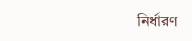নির্ধারণ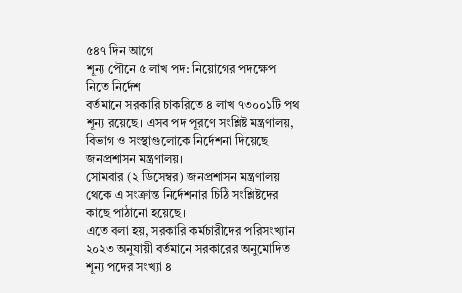৫৪৭ দিন আগে
শূন্য পৌনে ৫ লাখ পদ: নিয়োগের পদক্ষেপ নিতে নির্দেশ
বর্তমানে সরকারি চাকরিতে ৪ লাখ ৭৩০০১টি পথ শূন্য রয়েছে। এসব পদ পূরণে সংশ্লিষ্ট মন্ত্রণালয়, বিভাগ ও সংস্থাগুলোকে নির্দেশনা দিয়েছে জনপ্রশাসন মন্ত্রণালয়।
সোমবার (২ ডিসেম্বর) জনপ্রশাসন মন্ত্রণালয় থেকে এ সংক্রান্ত নির্দেশনার চিঠি সংশ্লিষ্টদের কাছে পাঠানো হয়েছে।
এতে বলা হয়, সরকারি কর্মচারীদের পরিসংখ্যান ২০২৩ অনুযায়ী বর্তমানে সরকারের অনুমোদিত শূন্য পদের সংখ্যা ৪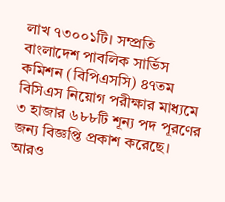লাখ ৭৩০০১টি। সম্প্রতি বাংলাদেশ পাবলিক সার্ভিস কমিশন (বিপিএসসি) ৪৭তম বিসিএস নিয়োগ পরীক্ষার মাধ্যমে ৩ হাজার ৬৮৮টি শূন্য পদ পূরণের জন্য বিজ্ঞপ্তি প্রকাশ করেছে।
আরও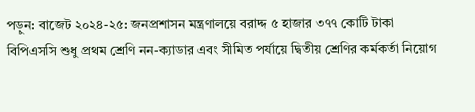পড়ুন: বাজেট ২০২৪-২৫: জনপ্রশাসন মন্ত্রণালয়ে বরাদ্দ ৫ হাজার ৩৭৭ কোটি টাকা
বিপিএসসি শুধু প্রথম শ্রেণি নন-ক্যাডার এবং সীমিত পর্যায়ে দ্বিতীয় শ্রেণির কর্মকর্তা নিয়োগ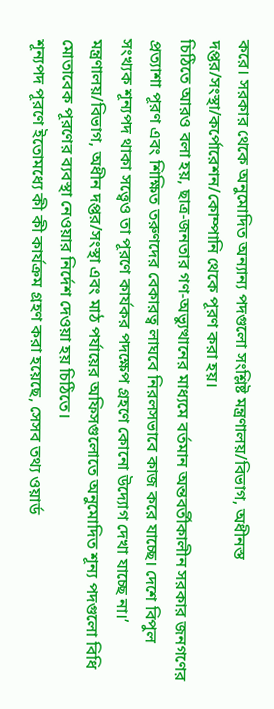করে। সরকার থেকে অনুমোদিত অন্যান্য পদগুলো সংশ্লিষ্ট মন্ত্রণালয়/বিভাগ, অধীনস্ত দপ্তর/সংস্থা/কর্পোরেশন/কোম্পানি থেকে পূরণ করা হয়।
চিঠিতে আরও বলা হয়, ছাত্র-জনতার গণ-অভ্যুত্থানের মাধ্যমে বর্তমান অন্তবর্তীকালীন সরকার জনগণের প্রত্যাশা পূরণ এবং শিক্ষিত তরুণদের বেকারত্ব লাঘবে নিরলসভাবে কাজ করে যাচ্ছে। দেশে বিপুল সংখ্যক শূন্যপদ থাকা সত্ত্বেও তা পূরণে কার্যকর পদক্ষেপ গ্রহণে কোনো উদ্যোগ দেখা যাচ্ছে না।’
মন্ত্রণালয়/বিভাগ, অধীন দপ্তর/সংস্থা এবং মাঠ পর্যায়ের অফিসগুলোতে অনুমোদিত শূন্য পদগুলো বিধি মোতাবেক পূরণের ব্যবস্থা নেওয়ার নির্দেশ দেওয়া হয় চিঠিতে।
শূন্যপদ পূরণে ইতোমধ্যে কী কী কার্যক্রম গ্রহণ করা হয়েছে, সেসব তথ্য ওয়ার্ড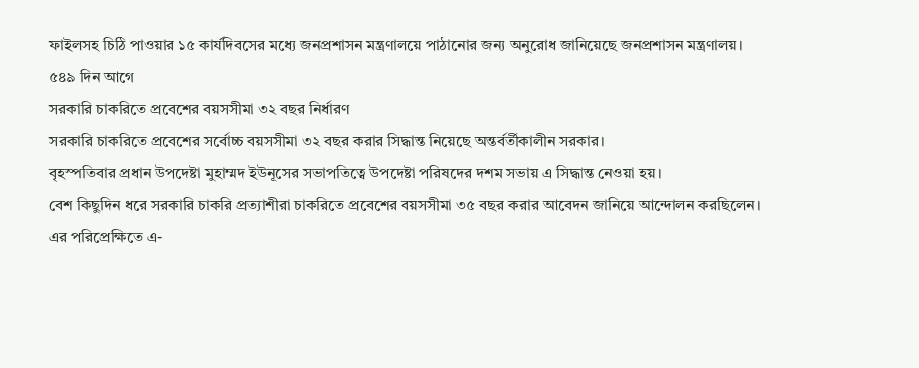ফাইলসহ চিঠি পাওয়ার ১৫ কার্যদিবসের মধ্যে জনপ্রশাসন মন্ত্রণালয়ে পাঠানোর জন্য অনুরোধ জানিয়েছে জনপ্রশাসন মন্ত্রণালয়।
৫৪৯ দিন আগে
সরকারি চাকরিতে প্রবেশের বয়সসীমা ৩২ বছর নির্ধারণ
সরকারি চাকরিতে প্রবেশের সর্বোচ্চ বয়সসীমা ৩২ বছর করার সিদ্ধান্ত নিয়েছে অন্তর্বর্তীকালীন সরকার।
বৃহস্পতিবার প্রধান উপদেষ্টা মুহাম্মদ ইউনূসের সভাপতিত্বে উপদেষ্টা পরিষদের দশম সভায় এ সিদ্ধান্ত নেওয়া হয়।
বেশ কিছুদিন ধরে সরকারি চাকরি প্রত্যাশীরা চাকরিতে প্রবেশের বয়সসীমা ৩৫ বছর করার আবেদন জানিয়ে আন্দোলন করছিলেন। এর পরিপ্রেক্ষিতে এ-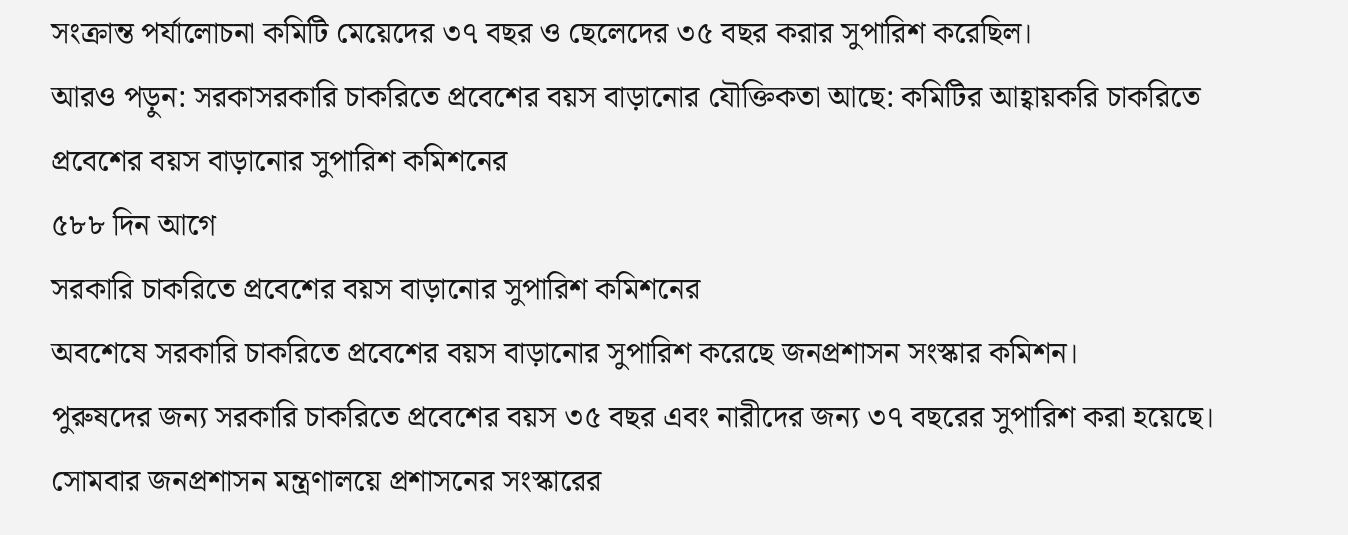সংক্রান্ত পর্যালোচনা কমিটি মেয়েদের ৩৭ বছর ও ছেলেদের ৩৫ বছর করার সুপারিশ করেছিল।
আরও পড়ুন: সরকাসরকারি চাকরিতে প্রবেশের বয়স বাড়ানোর যৌক্তিকতা আছে: কমিটির আহ্বায়করি চাকরিতে প্রবেশের বয়স বাড়ানোর সুপারিশ কমিশনের
৫৮৮ দিন আগে
সরকারি চাকরিতে প্রবেশের বয়স বাড়ানোর সুপারিশ কমিশনের
অবশেষে সরকারি চাকরিতে প্রবেশের বয়স বাড়ানোর সুপারিশ করেছে জনপ্রশাসন সংস্কার কমিশন।
পুরুষদের জন্য সরকারি চাকরিতে প্রবেশের বয়স ৩৫ বছর এবং নারীদের জন্য ৩৭ বছরের সুপারিশ করা হয়েছে।
সোমবার জনপ্রশাসন মন্ত্রণালয়ে প্রশাসনের সংস্কারের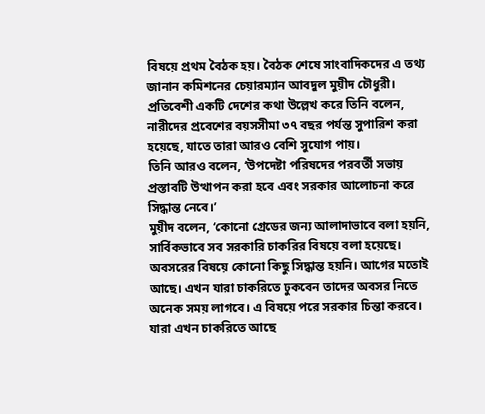বিষয়ে প্রথম বৈঠক হয়। বৈঠক শেষে সাংবাদিকদের এ তথ্য জানান কমিশনের চেয়ারম্যান আবদুল মুয়ীদ চৌধুরী।
প্রতিবেশী একটি দেশের কথা উল্লেখ করে তিনি বলেন, নারীদের প্রবেশের বয়সসীমা ৩৭ বছর পর্যন্ত সুপারিশ করা হয়েছে, যাতে তারা আরও বেশি সুযোগ পায়।
তিনি আরও বলেন, ‘উপদেষ্টা পরিষদের পরবর্তী সভায় প্রস্তাবটি উত্থাপন করা হবে এবং সরকার আলোচনা করে সিদ্ধান্ত নেবে।’
মুয়ীদ বলেন, ‘কোনো গ্রেডের জন্য আলাদাভাবে বলা হয়নি, সার্বিকভাবে সব সরকারি চাকরির বিষয়ে বলা হয়েছে। অবসরের বিষয়ে কোনো কিছু সিদ্ধান্ত হয়নি। আগের মতোই আছে। এখন যারা চাকরিতে ঢুকবেন তাদের অবসর নিতে অনেক সময় লাগবে। এ বিষয়ে পরে সরকার চিন্তা করবে। যারা এখন চাকরিতে আছে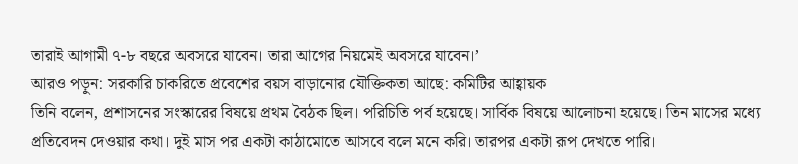তারাই আগামী ৭-৮ বছরে অবসরে যাবেন। তারা আগের নিয়মেই অবসরে যাবেন।’
আরও পড়ুন: সরকারি চাকরিতে প্রবেশের বয়স বাড়ানোর যৌক্তিকতা আছে: কমিটির আহ্বায়ক
তিনি বলেন, প্রশাসনের সংস্কারের বিষয়ে প্রথম বৈঠক ছিল। পরিচিতি পর্ব হয়েছে। সার্বিক বিষয়ে আলোচনা হয়েছে। তিন মাসের মধ্যে প্রতিবেদন দেওয়ার কথা। দুই মাস পর একটা কাঠামোতে আসবে বলে মনে করি। তারপর একটা রূপ দেখতে পারি।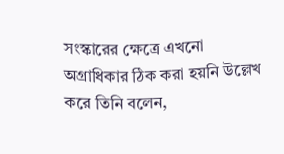সংস্কারের ক্ষেত্রে এখনো অগ্রাধিকার ঠিক করা হয়নি উল্লেখ করে তিনি বলেন,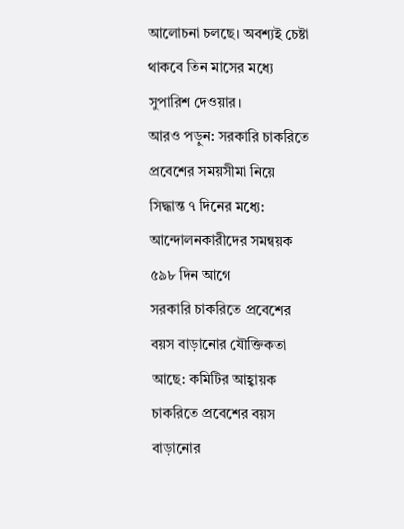আলোচনা চলছে। অবশ্যই চেষ্টা থাকবে তিন মাসের মধ্যে সুপারিশ দেওয়ার।
আরও পড়ুন: সরকারি চাকরিতে প্রবেশের সময়সীমা নিয়ে সিদ্ধান্ত ৭ দিনের মধ্যে: আন্দোলনকারীদের সমন্বয়ক
৫৯৮ দিন আগে
সরকারি চাকরিতে প্রবেশের বয়স বাড়ানোর যৌক্তিকতা আছে: কমিটির আহ্বায়ক
চাকরিতে প্রবেশের বয়স বাড়ানোর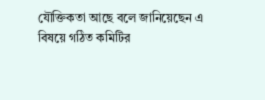যৌক্তিকতা আছে বলে জানিয়েছেন এ বিষয়ে গঠিত কমিটির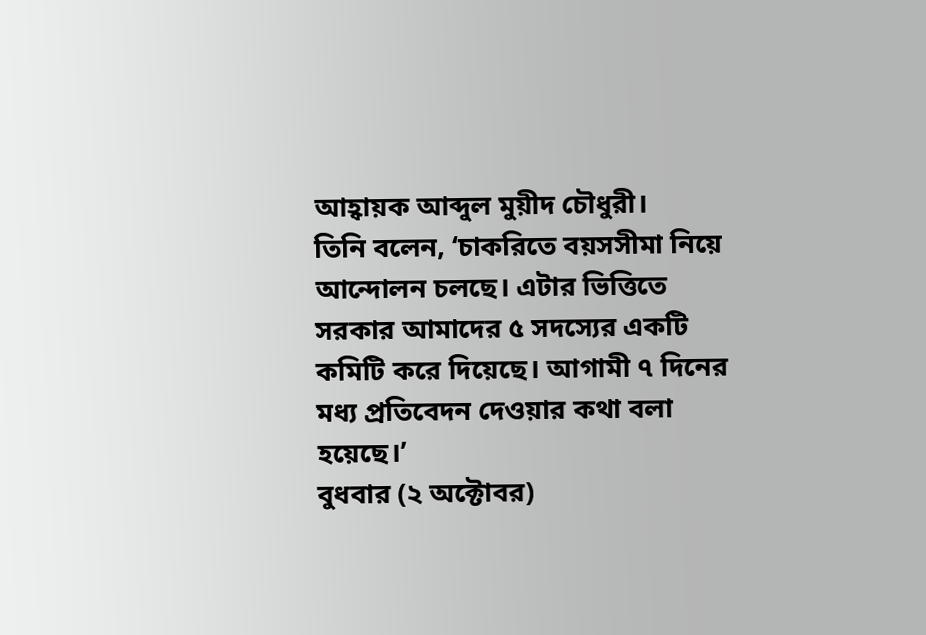আহ্বায়ক আব্দুল মুয়ীদ চৌধুরী।
তিনি বলেন, ‘চাকরিতে বয়সসীমা নিয়ে আন্দোলন চলছে। এটার ভিত্তিতে সরকার আমাদের ৫ সদস্যের একটি কমিটি করে দিয়েছে। আগামী ৭ দিনের মধ্য প্রতিবেদন দেওয়ার কথা বলা হয়েছে।’
বুধবার (২ অক্টোবর)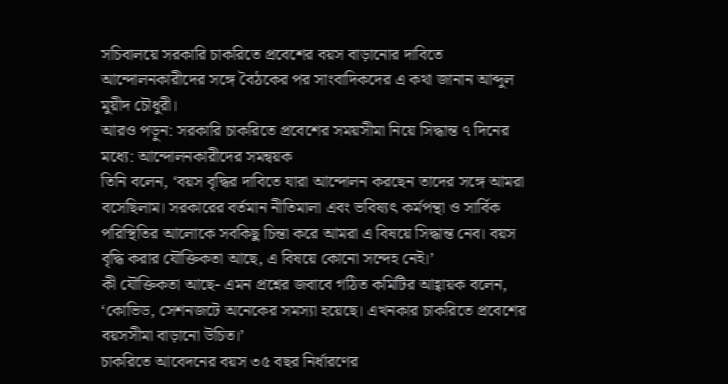সচিবালয়ে সরকারি চাকরিতে প্রবেশের বয়স বাড়ানোর দাবিতে আন্দোলনকারীদের সঙ্গে বৈঠকের পর সাংবাদিকদের এ কথা জানান আব্দুল মুয়ীদ চৌধুরী।
আরও পড়ুন: সরকারি চাকরিতে প্রবেশের সময়সীমা নিয়ে সিদ্ধান্ত ৭ দিনের মধ্যে: আন্দোলনকারীদের সমন্বয়ক
তিনি বলেন, ‘বয়স বৃদ্ধির দাবিতে যারা আন্দোলন করছেন তাদের সঙ্গে আমরা বসেছিলাম। সরকারের বর্তমান নীতিমালা এবং ভবিষ্যৎ কর্মপন্থা ও সার্বিক পরিস্থিতির আলোকে সবকিছু চিন্তা করে আমরা এ বিষয়ে সিদ্ধান্ত নেব। বয়স বৃদ্ধি করার যৌক্তিকতা আছে, এ বিষয়ে কোনো সন্দেহ নেই।’
কী যৌক্তিকতা আছে- এমন প্রশ্নের জবাবে গঠিত কমিটির আহ্বায়ক বলেন, ‘কোভিড, সেশনজটে অনেকের সমস্যা হয়েছে। এখনকার চাকরিতে প্রবেশের বয়সসীমা বাড়ানো উচিত।’
চাকরিতে আবেদনের বয়স ৩৫ বছর নির্ধারণের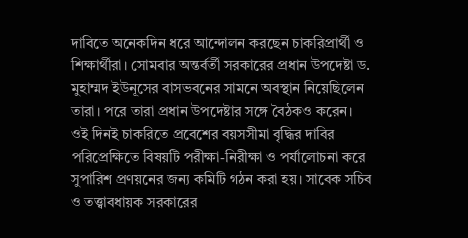দাবিতে অনেকদিন ধরে আন্দোলন করছেন চাকরিপ্রার্থী ও শিক্ষার্থীরা। সোমবার অন্তর্বর্তী সরকারের প্রধান উপদেষ্টা ড. মুহাম্মদ ইউনূসের বাসভবনের সামনে অবস্থান নিয়েছিলেন তারা। পরে তারা প্রধান উপদেষ্টার সঙ্গে বৈঠকও করেন।
ওই দিনই চাকরিতে প্রবেশের বয়সসীমা বৃদ্ধির দাবির পরিপ্রেক্ষিতে বিষয়টি পরীক্ষা-নিরীক্ষা ও পর্যালোচনা করে সুপারিশ প্রণয়নের জন্য কমিটি গঠন করা হয়। সাবেক সচিব ও তত্ত্বাবধায়ক সরকারের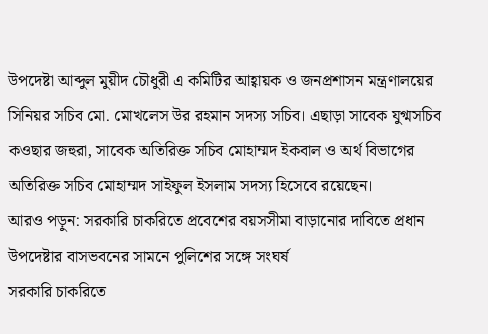উপদেষ্টা আব্দুল মুয়ীদ চৌধুরী এ কমিটির আহ্বায়ক ও জনপ্রশাসন মন্ত্রণালয়ের সিনিয়র সচিব মো. মোখলেস উর রহমান সদস্য সচিব। এছাড়া সাবেক যুগ্মসচিব কওছার জহুরা, সাবেক অতিরিক্ত সচিব মোহাম্মদ ইকবাল ও অর্থ বিভাগের অতিরিক্ত সচিব মোহাম্মদ সাইফুল ইসলাম সদস্য হিসেবে রয়েছেন।
আরও পড়ুন: সরকারি চাকরিতে প্রবেশের বয়সসীমা বাড়ানোর দাবিতে প্রধান উপদেষ্টার বাসভবনের সামনে পুলিশের সঙ্গে সংঘর্ষ
সরকারি চাকরিতে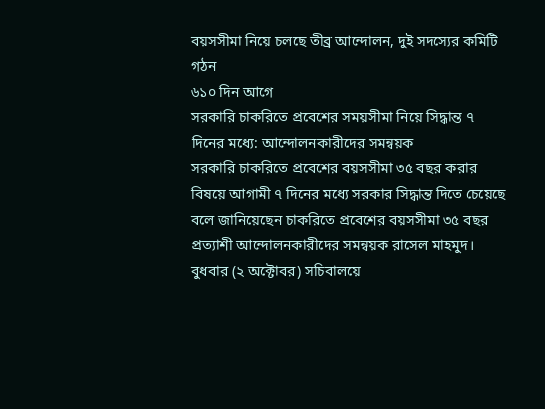বয়সসীমা নিয়ে চলছে তীব্র আন্দোলন, দুই সদস্যের কমিটি গঠন
৬১০ দিন আগে
সরকারি চাকরিতে প্রবেশের সময়সীমা নিয়ে সিদ্ধান্ত ৭ দিনের মধ্যে: আন্দোলনকারীদের সমন্বয়ক
সরকারি চাকরিতে প্রবেশের বয়সসীমা ৩৫ বছর করার বিষয়ে আগামী ৭ দিনের মধ্যে সরকার সিদ্ধান্ত দিতে চেয়েছে বলে জানিয়েছেন চাকরিতে প্রবেশের বয়সসীমা ৩৫ বছর প্রত্যাশী আন্দোলনকারীদের সমন্বয়ক রাসেল মাহমুদ।
বুধবার (২ অক্টোবর) সচিবালয়ে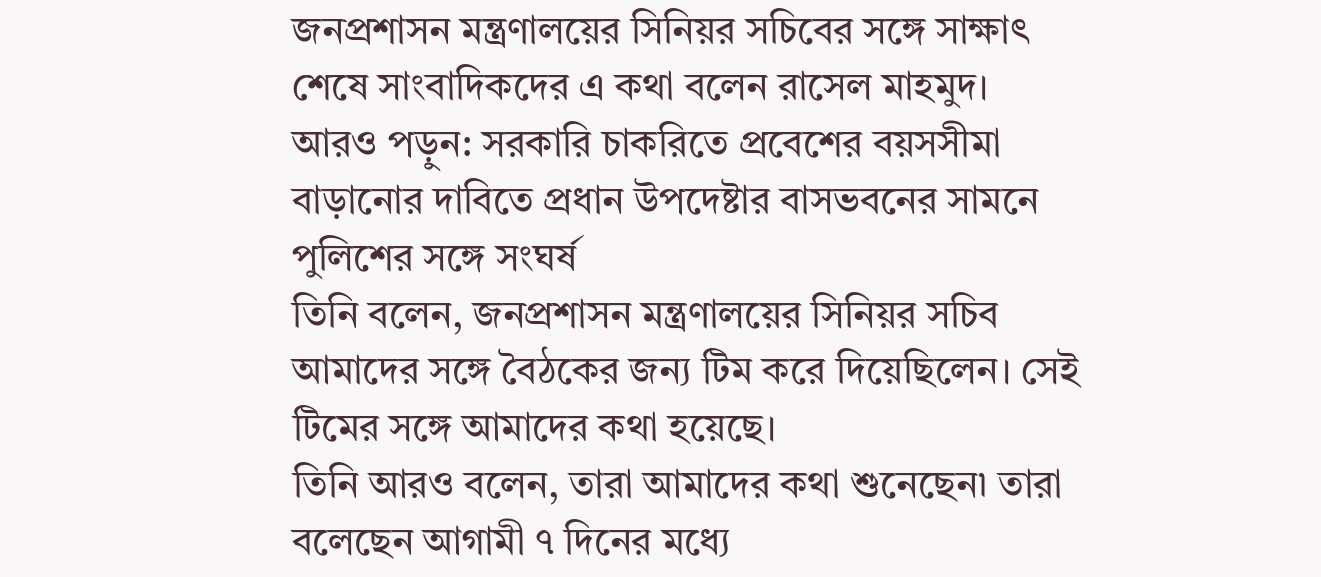জনপ্রশাসন মন্ত্রণালয়ের সিনিয়র সচিবের সঙ্গে সাক্ষাৎ শেষে সাংবাদিকদের এ কথা বলেন রাসেল মাহমুদ।
আরও পড়ুন: সরকারি চাকরিতে প্রবেশের বয়সসীমা বাড়ানোর দাবিতে প্রধান উপদেষ্টার বাসভবনের সামনে পুলিশের সঙ্গে সংঘর্ষ
তিনি বলেন, জনপ্রশাসন মন্ত্রণালয়ের সিনিয়র সচিব আমাদের সঙ্গে বৈঠকের জন্য টিম করে দিয়েছিলেন। সেই টিমের সঙ্গে আমাদের কথা হয়েছে।
তিনি আরও বলেন, তারা আমাদের কথা শুনেছেন৷ তারা বলেছেন আগামী ৭ দিনের মধ্যে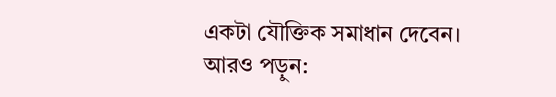একটা যৌক্তিক সমাধান দেবেন।
আরও পড়ুন: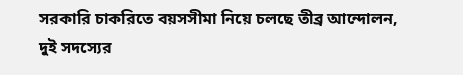সরকারি চাকরিতে বয়সসীমা নিয়ে চলছে তীব্র আন্দোলন, দুই সদস্যের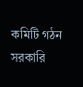কমিটি গঠন
সরকারি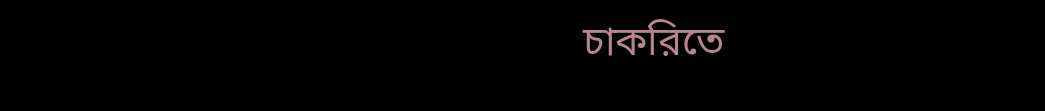চাকরিতে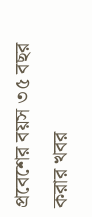প্রবেশের বয়স ৩৫ বছর করার খবর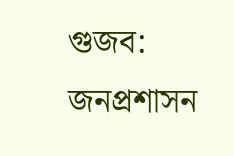গুজব: জনপ্রশাসন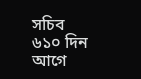সচিব
৬১০ দিন আগে